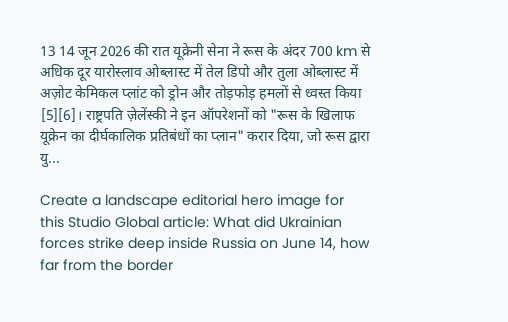13 14 जून 2026 की रात यूक्रेनी सेना ने रूस के अंदर 700 km से अधिक दूर यारोस्लाव ओब्लास्ट में तेल डिपो और तुला ओब्लास्ट में अज़ोट केमिकल प्लांट को ड्रोन और तोड़फोड़ हमलों से ध्वस्त किया [5][6]। राष्ट्रपति ज़ेलेंस्की ने इन ऑपरेशनों को "रूस के खिलाफ यूक्रेन का दीर्घकालिक प्रतिबंधों का प्लान" करार दिया, जो रूस द्वारा यु...

Create a landscape editorial hero image for this Studio Global article: What did Ukrainian forces strike deep inside Russia on June 14, how far from the border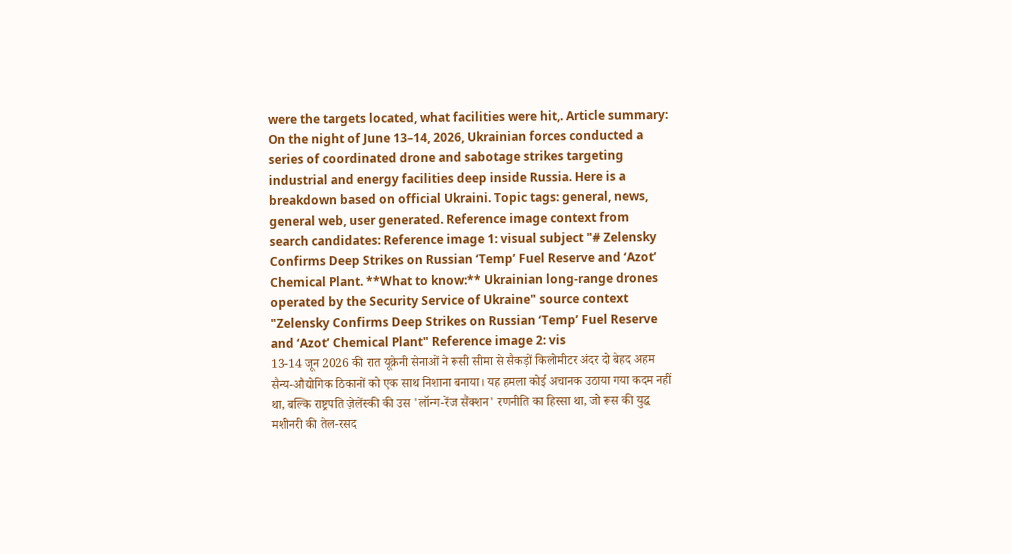were the targets located, what facilities were hit,. Article summary: On the night of June 13–14, 2026, Ukrainian forces conducted a series of coordinated drone and sabotage strikes targeting industrial and energy facilities deep inside Russia. Here is a breakdown based on official Ukraini. Topic tags: general, news, general web, user generated. Reference image context from search candidates: Reference image 1: visual subject "# Zelensky Confirms Deep Strikes on Russian ‘Temp’ Fuel Reserve and ‘Azot’ Chemical Plant. **What to know:** Ukrainian long-range drones operated by the Security Service of Ukraine" source context "Zelensky Confirms Deep Strikes on Russian ‘Temp’ Fuel Reserve and ‘Azot’ Chemical Plant" Reference image 2: vis
13-14 जून 2026 की रात यूक्रेनी सेनाओं ने रूसी सीमा से सैकड़ों किलोमीटर अंदर दो बेहद अहम सैन्य-औद्योगिक ठिकानों को एक साथ निशाना बनाया। यह हमला कोई अचानक उठाया गया कदम नहीं था, बल्कि राष्ट्रपति ज़ेलेंस्की की उस 'लॉन्ग-रेंज सैंक्शन' रणनीति का हिस्सा था, जो रूस की युद्ध मशीनरी की तेल-रसद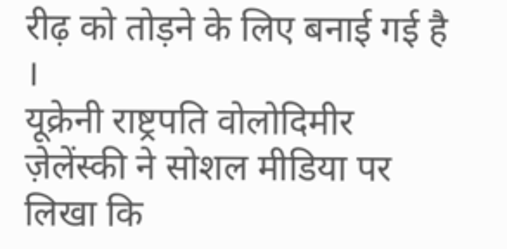रीढ़ को तोड़ने के लिए बनाई गई है ।
यूक्रेनी राष्ट्रपति वोलोदिमीर ज़ेलेंस्की ने सोशल मीडिया पर लिखा कि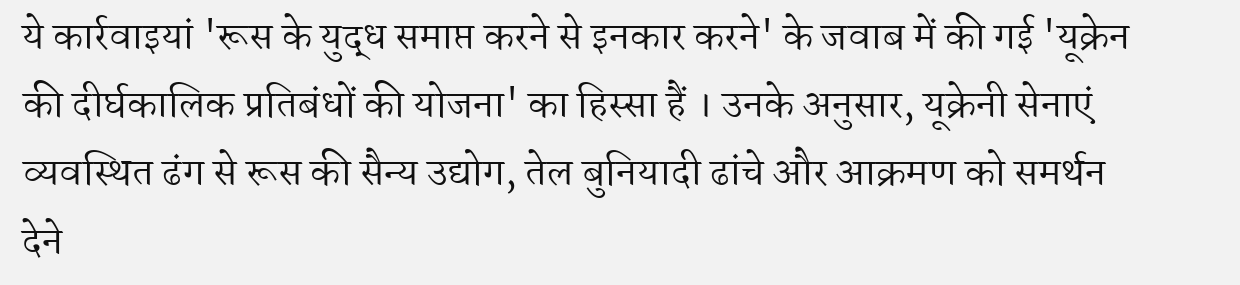ये कार्रवाइयां 'रूस के युद्ध समाप्त करने से इनकार करने' के जवाब में की गई 'यूक्रेन की दीर्घकालिक प्रतिबंधों की योजना' का हिस्सा हैं । उनके अनुसार, यूक्रेनी सेनाएं व्यवस्थित ढंग से रूस की सैन्य उद्योग, तेल बुनियादी ढांचे और आक्रमण को समर्थन देने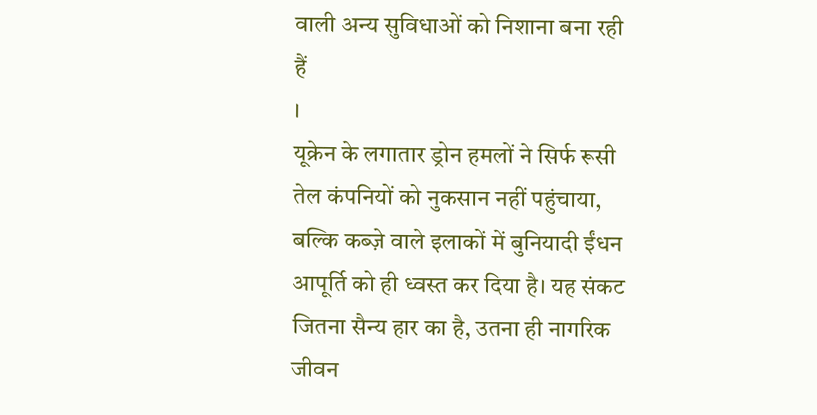वाली अन्य सुविधाओं को निशाना बना रही हैं
।
यूक्रेन के लगातार ड्रोन हमलों ने सिर्फ रूसी तेल कंपनियों को नुकसान नहीं पहुंचाया, बल्कि कब्ज़े वाले इलाकों में बुनियादी ईंधन आपूर्ति को ही ध्वस्त कर दिया है। यह संकट जितना सैन्य हार का है, उतना ही नागरिक जीवन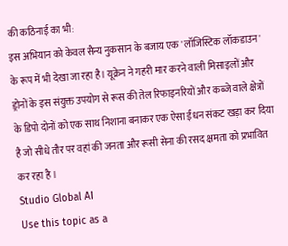की कठिनाई का भी:
इस अभियान को केवल सैन्य नुकसान के बजाय एक 'लॉजिस्टिक लॉकडाउन' के रूप में भी देखा जा रहा है। यूक्रेन ने गहरी मार करने वाली मिसाइलों और ड्रोनों के इस संयुक्त उपयोग से रूस की तेल रिफाइनरियों और कब्जे वाले क्षेत्रों के डिपो दोनों को एक साथ निशाना बनाकर एक ऐसा ईंधन संकट खड़ा कर दिया है जो सीधे तौर पर वहां की जनता और रूसी सेना की रसद क्षमता को प्रभावित कर रहा है ।
Studio Global AI
Use this topic as a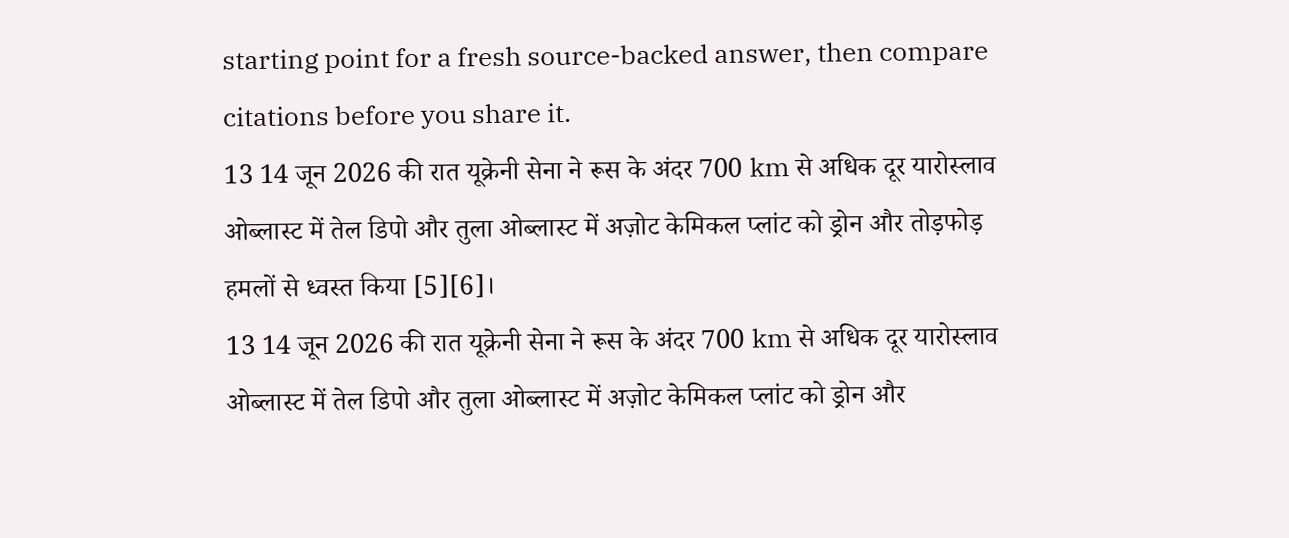starting point for a fresh source-backed answer, then compare citations before you share it.
13 14 जून 2026 की रात यूक्रेनी सेना ने रूस के अंदर 700 km से अधिक दूर यारोस्लाव ओब्लास्ट में तेल डिपो और तुला ओब्लास्ट में अज़ोट केमिकल प्लांट को ड्रोन और तोड़फोड़ हमलों से ध्वस्त किया [5][6]।
13 14 जून 2026 की रात यूक्रेनी सेना ने रूस के अंदर 700 km से अधिक दूर यारोस्लाव ओब्लास्ट में तेल डिपो और तुला ओब्लास्ट में अज़ोट केमिकल प्लांट को ड्रोन और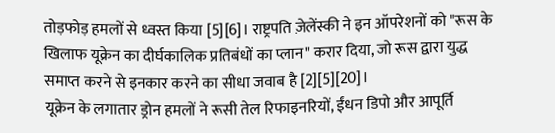तोड़फोड़ हमलों से ध्वस्त किया [5][6]। राष्ट्रपति ज़ेलेंस्की ने इन ऑपरेशनों को "रूस के खिलाफ यूक्रेन का दीर्घकालिक प्रतिबंधों का प्लान" करार दिया, जो रूस द्वारा युद्ध समाप्त करने से इनकार करने का सीधा जवाब है [2][5][20]।
यूक्रेन के लगातार ड्रोन हमलों ने रूसी तेल रिफाइनरियों, ईंधन डिपो और आपूर्ति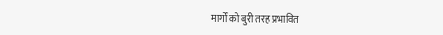मार्गों को बुरी तरह प्रभावित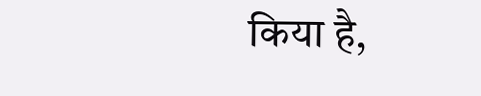किया है,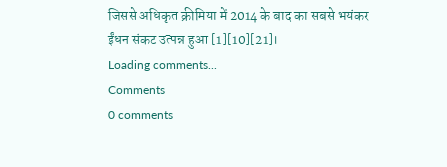जिससे अधिकृत क्रीमिया में 2014 के बाद का सबसे भयंकर ईंधन संकट उत्पन्न हुआ [1][10][21]।
Loading comments...
Comments
0 comments